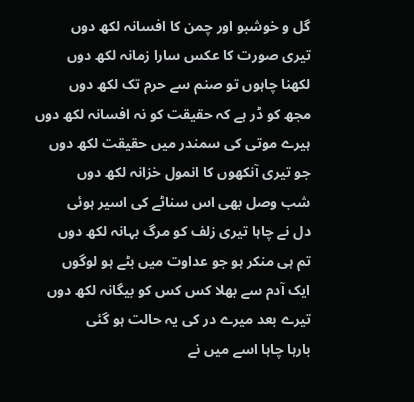گل و خوشبو اور چمن کا افسانہ لکھ دوں
تیری صورت کا عکس سارا زمانہ لکھ دوں
لکھنا چاہوں تو صنم سے حرم تک لکھ دوں
مجھ کو ڈر ہے کہ حقیقت کو نہ افسانہ لکھ دوں
ہیرے موتی کی سمندر میں حقیقت لکھ دوں
جو تیری آنکھوں کا انمول خزانہ لکھ دوں
شب وصل بھی اس سناٹے کی اسیر ہوئی
دل نے چاہا تیری زلف کو مرگ بہانہ لکھ دوں
تم ہی منکر ہو جو عداوت میں بٹے ہو لوگوں
ایک آدم سے بھلا کس کس کو بیگانہ لکھ دوں
تیرے بعد میرے در کی یہ حالت ہو گئی
بارہا چاہا اسے میں نے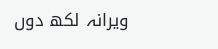ویرانہ لکھ دوں